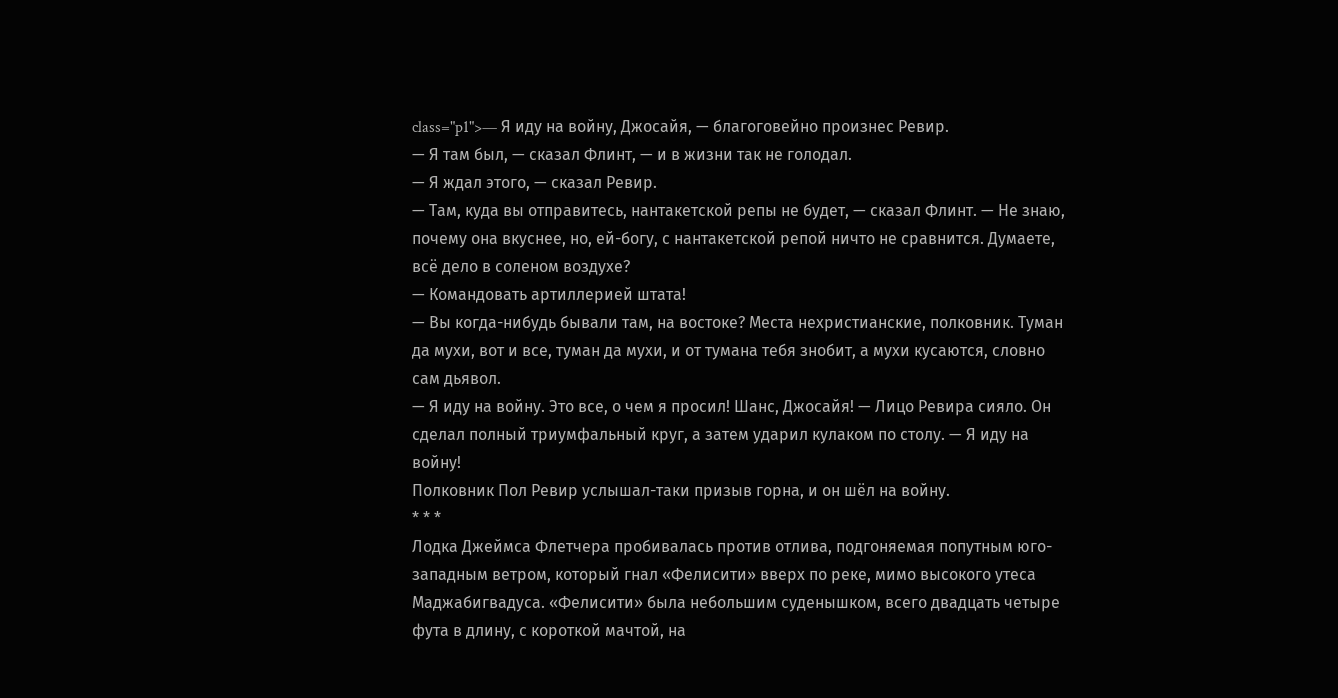class="p1">— Я иду на войну, Джосайя, — благоговейно произнес Ревир.
— Я там был, — сказал Флинт, — и в жизни так не голодал.
— Я ждал этого, — сказал Ревир.
— Там, куда вы отправитесь, нантакетской репы не будет, — сказал Флинт. — Не знаю, почему она вкуснее, но, ей-богу, с нантакетской репой ничто не сравнится. Думаете, всё дело в соленом воздухе?
— Командовать артиллерией штата!
— Вы когда-нибудь бывали там, на востоке? Места нехристианские, полковник. Туман да мухи, вот и все, туман да мухи, и от тумана тебя знобит, а мухи кусаются, словно сам дьявол.
— Я иду на войну. Это все, о чем я просил! Шанс, Джосайя! — Лицо Ревира сияло. Он сделал полный триумфальный круг, а затем ударил кулаком по столу. — Я иду на войну!
Полковник Пол Ревир услышал-таки призыв горна, и он шёл на войну.
* * *
Лодка Джеймса Флетчера пробивалась против отлива, подгоняемая попутным юго-западным ветром, который гнал «Фелисити» вверх по реке, мимо высокого утеса Маджабигвадуса. «Фелисити» была небольшим суденышком, всего двадцать четыре фута в длину, с короткой мачтой, на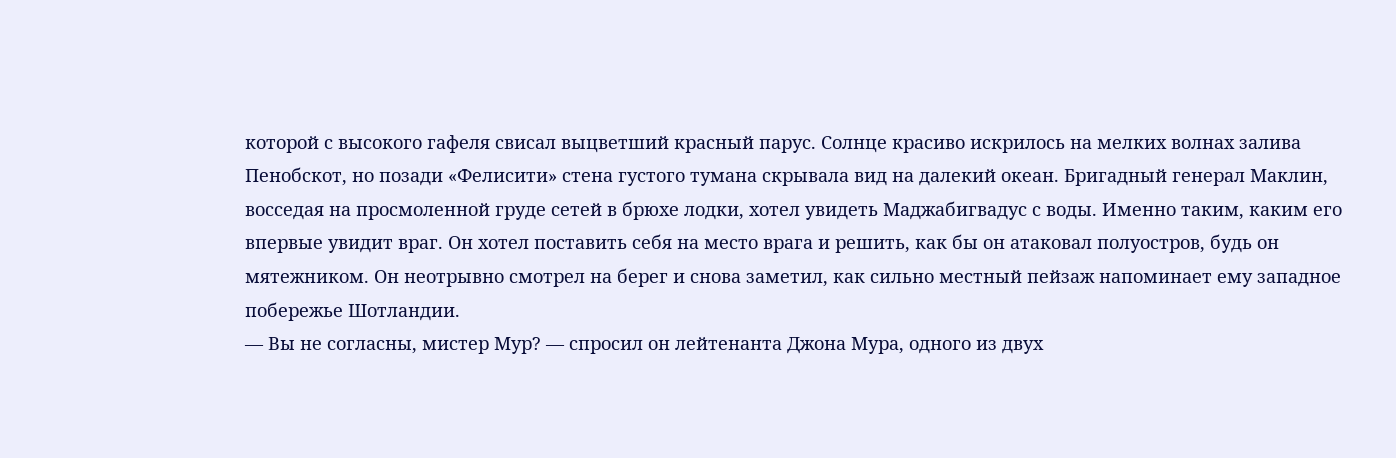которой с высокого гафеля свисал выцветший красный парус. Солнце красиво искрилось на мелких волнах залива Пенобскот, но позади «Фелисити» стена густого тумана скрывала вид на далекий океан. Бригадный генерал Маклин, восседая на просмоленной груде сетей в брюхе лодки, хотел увидеть Маджабигвадус с воды. Именно таким, каким его впервые увидит враг. Он хотел поставить себя на место врага и решить, как бы он атаковал полуостров, будь он мятежником. Он неотрывно смотрел на берег и снова заметил, как сильно местный пейзаж напоминает ему западное побережье Шотландии.
— Вы не согласны, мистер Мур? — спросил он лейтенанта Джона Мура, одного из двух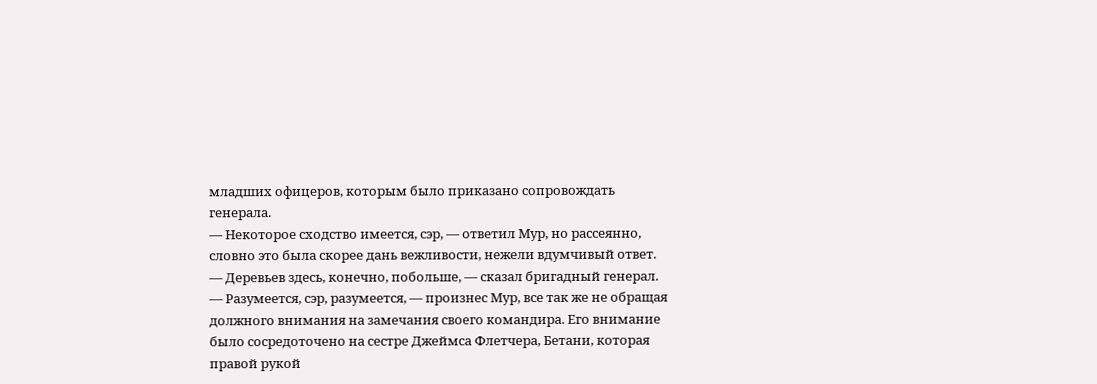младших офицеров, которым было приказано сопровождать генерала.
— Некоторое сходство имеется, сэр, — ответил Мур, но рассеянно, словно это была скорее дань вежливости, нежели вдумчивый ответ.
— Деревьев здесь, конечно, побольше, — сказал бригадный генерал.
— Разумеется, сэр, разумеется, — произнес Мур, все так же не обращая должного внимания на замечания своего командира. Его внимание было сосредоточено на сестре Джеймса Флетчера, Бетани, которая правой рукой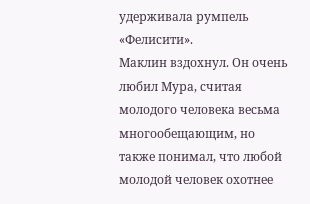удерживала румпель «Фелисити».
Маклин вздохнул. Он очень любил Мура, считая молодого человека весьма многообещающим, но также понимал, что любой молодой человек охотнее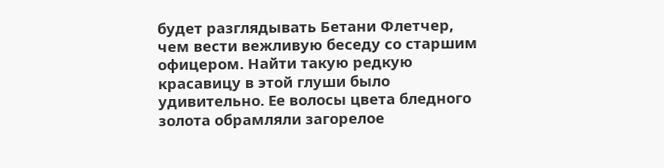будет разглядывать Бетани Флетчер, чем вести вежливую беседу со старшим офицером. Найти такую редкую красавицу в этой глуши было удивительно. Ее волосы цвета бледного золота обрамляли загорелое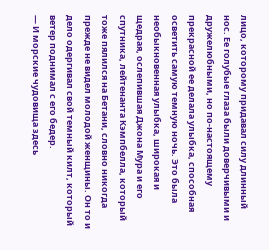лицо, которому придавал силу длинный нос. Ее голубые глаза были доверчивыми и дружелюбными, но по-настоящему прекрасной ее делала улыбка, способная осветить самую темную ночь. Это была необыкновенная улыбка, широкая и щедрая, ослепившая Джона Мура и его спутника, лейтенанта Кэмпбелла, который тоже пялился на Бетани, словно никогда прежде не видел молодой женщины. Он то и дело одергивал свой темный килт, который ветер поднимал с его бедер.
— И морские чудовища здесь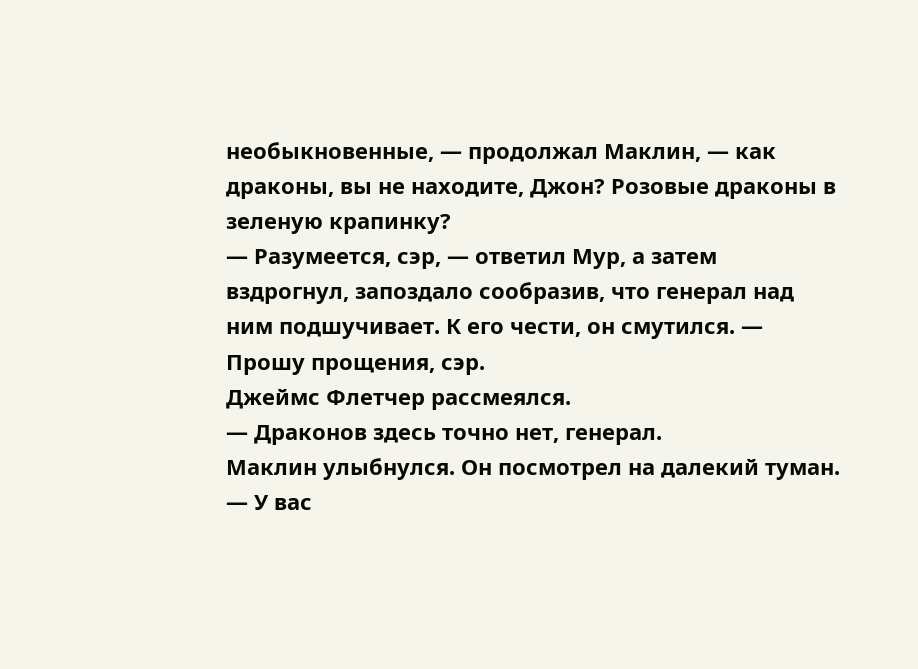необыкновенные, — продолжал Маклин, — как драконы, вы не находите, Джон? Розовые драконы в зеленую крапинку?
— Разумеется, сэр, — ответил Мур, а затем вздрогнул, запоздало сообразив, что генерал над ним подшучивает. К его чести, он смутился. — Прошу прощения, сэр.
Джеймс Флетчер рассмеялся.
— Драконов здесь точно нет, генерал.
Маклин улыбнулся. Он посмотрел на далекий туман.
— У вас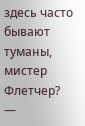здесь часто бывают туманы, мистер Флетчер?
—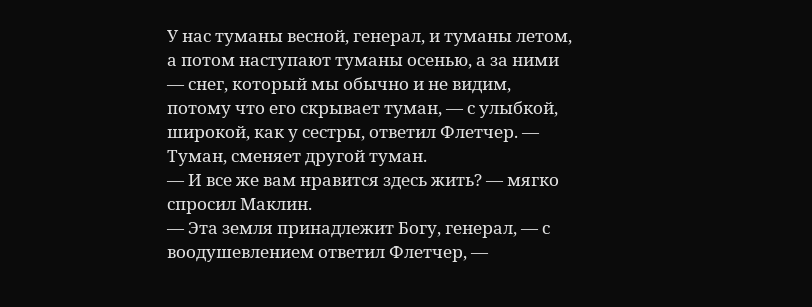У нас туманы весной, генерал, и туманы летом, а потом наступают туманы осенью, а за ними — снег, который мы обычно и не видим, потому что его скрывает туман, — с улыбкой, широкой, как у сестры, ответил Флетчер. — Туман, сменяет другой туман.
— И все же вам нравится здесь жить? — мягко спросил Маклин.
— Эта земля принадлежит Богу, генерал, — с воодушевлением ответил Флетчер, —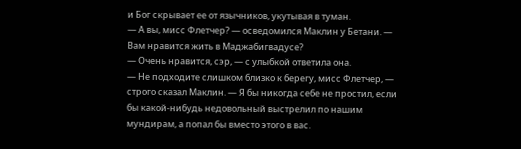и Бог скрывает ее от язычников, укутывая в туман.
— А вы, мисс Флетчер? — осведомился Маклин у Бетани. — Вам нравится жить в Маджабигвадусе?
— Очень нравится, сэр, — с улыбкой ответила она.
— Не подходите слишком близко к берегу, мисс Флетчер, — строго сказал Маклин. — Я бы никогда себе не простил, если бы какой-нибудь недовольный выстрелил по нашим мундирам, а попал бы вместо этого в вас.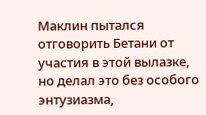Маклин пытался отговорить Бетани от участия в этой вылазке, но делал это без особого энтузиазма,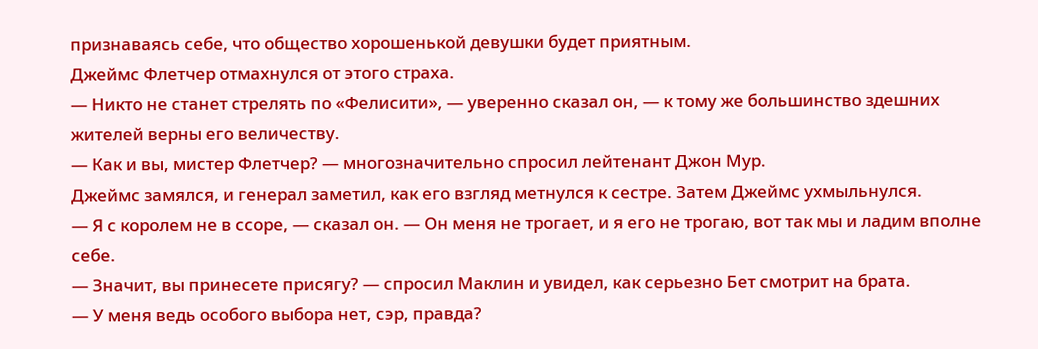признаваясь себе, что общество хорошенькой девушки будет приятным.
Джеймс Флетчер отмахнулся от этого страха.
— Никто не станет стрелять по «Фелисити», — уверенно сказал он, — к тому же большинство здешних жителей верны его величеству.
— Как и вы, мистер Флетчер? — многозначительно спросил лейтенант Джон Мур.
Джеймс замялся, и генерал заметил, как его взгляд метнулся к сестре. Затем Джеймс ухмыльнулся.
— Я с королем не в ссоре, — сказал он. — Он меня не трогает, и я его не трогаю, вот так мы и ладим вполне себе.
— Значит, вы принесете присягу? — спросил Маклин и увидел, как серьезно Бет смотрит на брата.
— У меня ведь особого выбора нет, сэр, правда?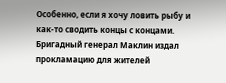Особенно, если я хочу ловить рыбу и как-то сводить концы с концами.
Бригадный генерал Маклин издал прокламацию для жителей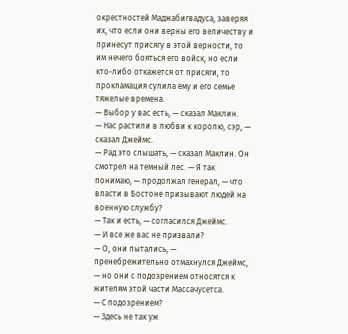окрестностей Маджабигвадуса, заверяя их, что если они верны его величеству и принесут присягу в этой верности, то им нечего бояться его войск, но если кто-либо откажется от присяги, то прокламация сулила ему и его семье тяжелые времена.
— Выбор у вас есть, — сказал Маклин.
— Нас растили в любви к королю, сэр, — сказал Джеймс.
— Рад это слышать, — сказал Маклин. Он смотрел на темный лес. — Я так понимаю, — продолжал генерал, — что власти в Бостоне призывают людей на военную службу?
— Так и есть, — согласился Джеймс.
— И все же вас не призвали?
— О, они пытались, — пренебрежительно отмахнулся Джеймс, — но они с подозрением относятся к жителям этой части Массачусетса.
— С подозрением?
— Здесь не так уж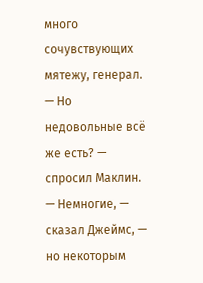много сочувствующих мятежу, генерал.
— Но недовольные всё же есть? — спросил Маклин.
— Немногие, — сказал Джеймс, — но некоторым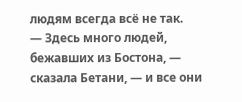людям всегда всё не так.
— Здесь много людей, бежавших из Бостона, — сказала Бетани, — и все они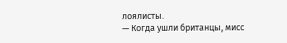лоялисты.
— Когда ушли британцы, мисс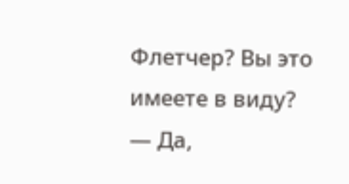Флетчер? Вы это имеете в виду?
— Да,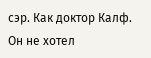сэр. Как доктор Калф. Он не хотел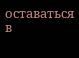оставаться в